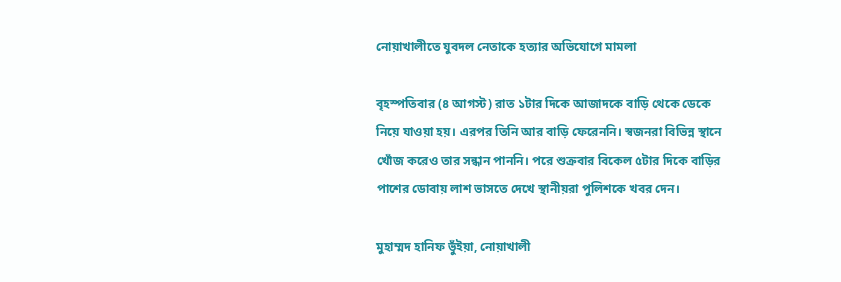নোয়াখালীতে যুবদল নেতাকে হত্যার অভিযোগে মামলা

বৃহস্পতিবার (৪ আগস্ট) রাত ১টার দিকে আজাদকে বাড়ি থেকে ডেকে নিয়ে যাওয়া হয়। এরপর তিনি আর বাড়ি ফেরেননি। স্বজনরা বিভিন্ন স্থানে খোঁজ করেও তার সন্ধান পাননি। পরে শুক্রবার বিকেল ৫টার দিকে বাড়ির পাশের ডোবায় লাশ ভাসতে দেখে স্থানীয়রা পুলিশকে খবর দেন।

মুহাম্মদ হানিফ ভুঁইয়া, নোয়াখালী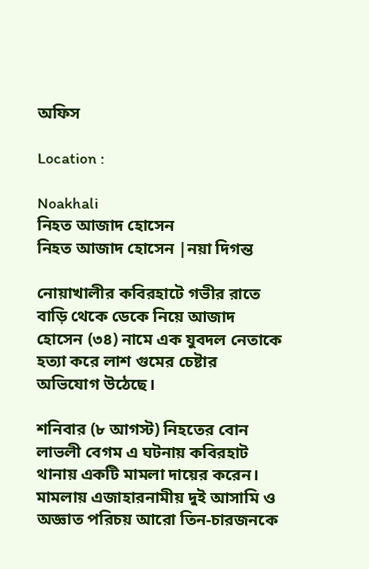অফিস

Location :

Noakhali
নিহত আজাদ হোসেন
নিহত আজাদ হোসেন |নয়া দিগন্ত

নোয়াখালীর কবিরহাটে গভীর রাতে বাড়ি থেকে ডেকে নিয়ে আজাদ হোসেন (৩৪) নামে এক যুবদল নেতাকে হত্যা করে লাশ গুমের চেষ্টার অভিযোগ উঠেছে।

শনিবার (৮ আগস্ট) নিহতের বোন লাভলী বেগম এ ঘটনায় কবিরহাট থানায় একটি মামলা দায়ের করেন। মামলায় এজাহারনামীয় দুই আসামি ও অজ্ঞাত পরিচয় আরো তিন-চারজনকে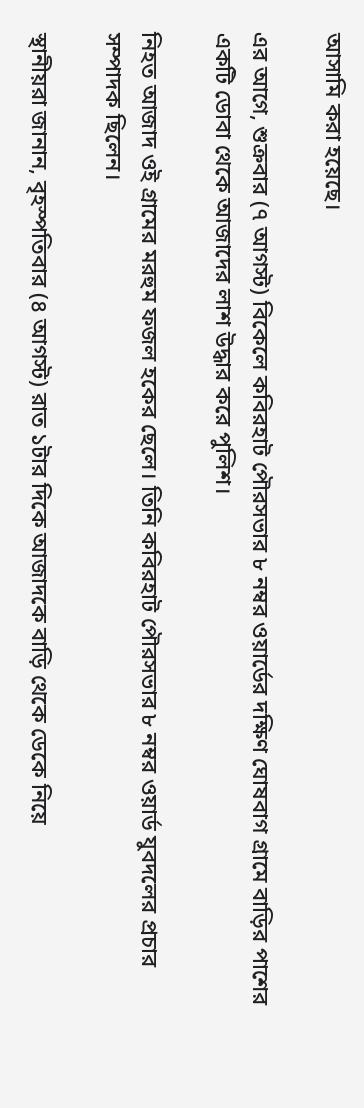আসামি করা হয়েছে।

এর আগে, শুক্রবার (৭ আগস্ট) বিকেলে কবিরহাট পৌরসভার ৮ নম্বর ওয়ার্ডের দক্ষিণ ঘোষবাগ গ্রামে বাড়ির পাশের একটি ডোবা থেকে আজাদের লাশ উদ্ধার করে পুলিশ।

নিহত আজাদ ওই গ্রামের মরহুম ফজল হকের ছেলে। তিনি কবিরহাট পৌরসভার ৮ নম্বর ওয়ার্ড যুবদলের প্রচার সম্পাদক ছিলেন।

স্থানীয়রা জানান, বৃহস্পতিবার (৪ আগস্ট) রাত ১টার দিকে আজাদকে বাড়ি থেকে ডেকে নিয়ে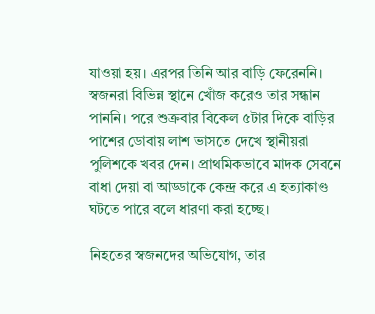যাওয়া হয়। এরপর তিনি আর বাড়ি ফেরেননি। স্বজনরা বিভিন্ন স্থানে খোঁজ করেও তার সন্ধান পাননি। পরে শুক্রবার বিকেল ৫টার দিকে বাড়ির পাশের ডোবায় লাশ ভাসতে দেখে স্থানীয়রা পুলিশকে খবর দেন। প্রাথমিকভাবে মাদক সেবনে বাধা দেয়া বা আড্ডাকে কেন্দ্র করে এ হত্যাকাণ্ড ঘটতে পারে বলে ধারণা করা হচ্ছে।

নিহতের স্বজনদের অভিযোগ, তার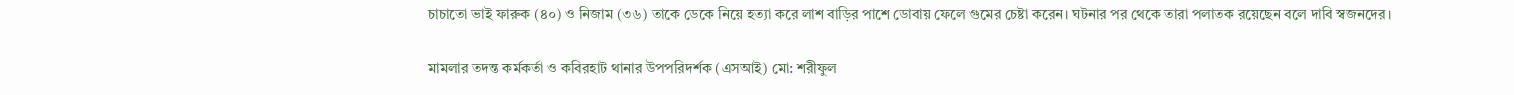চাচাতো ভাই ফারুক (৪০) ও নিজাম (৩৬) তাকে ডেকে নিয়ে হত্যা করে লাশ বাড়ির পাশে ডোবায় ফেলে গুমের চেষ্টা করেন। ঘটনার পর থেকে তারা পলাতক রয়েছেন বলে দাবি স্বজনদের।

মামলার তদন্ত কর্মকর্তা ও কবিরহাট থানার উপপরিদর্শক (এসআই) মো: শরীফুল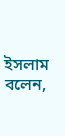ইসলাম বলেন,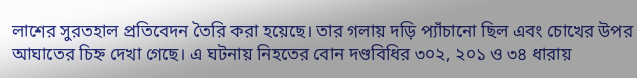লাশের সুরতহাল প্রতিবেদন তৈরি করা হয়েছে। তার গলায় দড়ি প্যাঁচানো ছিল এবং চোখের উপর আঘাতের চিহ্ন দেখা গেছে। এ ঘটনায় নিহতের বোন দণ্ডবিধির ৩০২, ২০১ ও ৩৪ ধারায়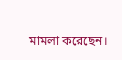মামলা করেছেন।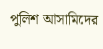পুলিশ আসামিদের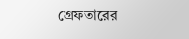গ্রেফতারের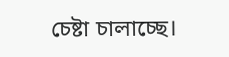চেষ্টা চালাচ্ছে।